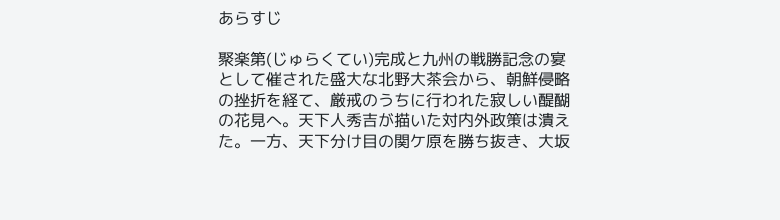あらすじ

聚楽第(じゅらくてい)完成と九州の戦勝記念の宴として催された盛大な北野大茶会から、朝鮮侵略の挫折を経て、厳戒のうちに行われた寂しい醍醐の花見へ。天下人秀吉が描いた対内外政策は潰えた。一方、天下分け目の関ケ原を勝ち抜き、大坂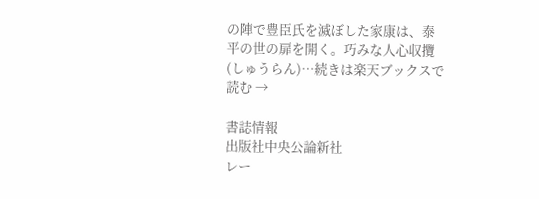の陣で豊臣氏を滅ぼした家康は、泰平の世の扉を開く。巧みな人心収攬(しゅうらん)…続きは楽天ブックスで読む →

書誌情報
出版社中央公論新社
レー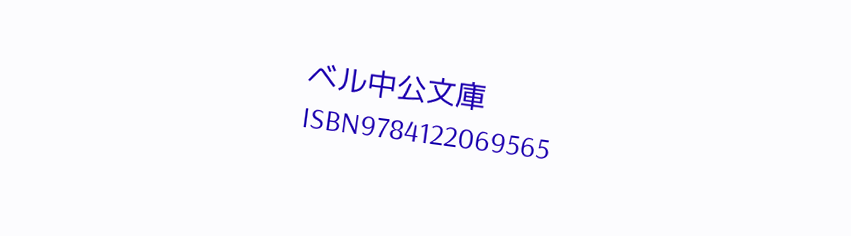ベル中公文庫
ISBN9784122069565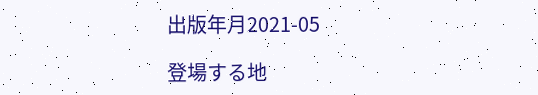出版年月2021-05

登場する地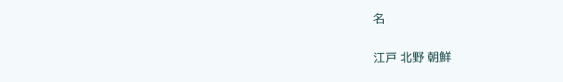名

江戸 北野 朝鮮